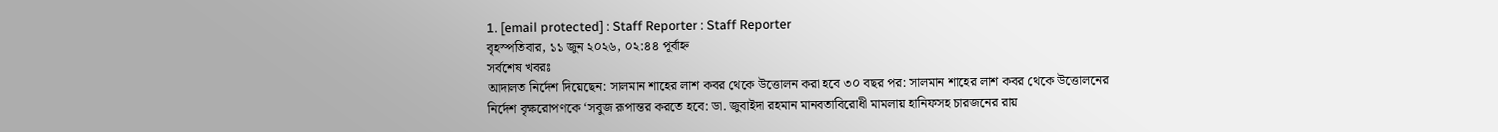1. [email protected] : Staff Reporter : Staff Reporter
বৃহস্পতিবার, ১১ জুন ২০২৬, ০২:৪৪ পূর্বাহ্ন
সর্বশেষ খবরঃ
আদালত নির্দেশ দিয়েছেন: সালমান শাহের লাশ কবর থেকে উত্তোলন করা হবে ৩০ বছর পর: সালমান শাহের লাশ কবর থেকে উত্তোলনের নির্দেশ বৃক্ষরোপণকে ‘সবুজ রূপান্তর করতে হবে: ডা. জুবাইদা রহমান মানবতাবিরোধী মামলায় হানিফসহ চারজনের রায়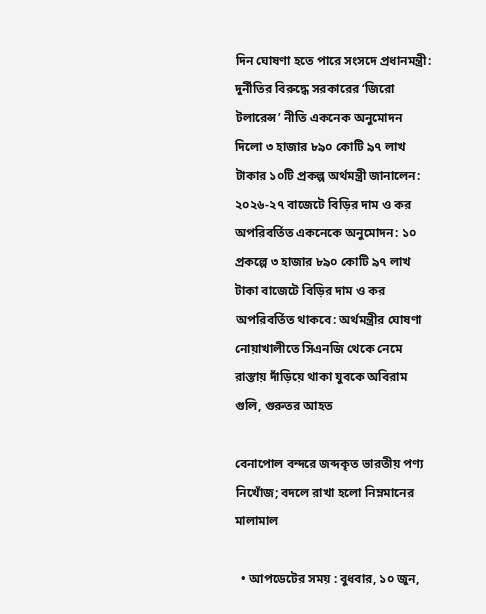দিন ঘোষণা হতে পারে সংসদে প্রধানমন্ত্রী: দুর্নীতির বিরুদ্ধে সরকারের ‘জিরো টলারেন্স’ নীতি একনেক অনুমোদন দিলো ৩ হাজার ৮৯০ কোটি ৯৭ লাখ টাকার ১০টি প্রকল্প অর্থমন্ত্রী জানালেন: ২০২৬-২৭ বাজেটে বিড়ির দাম ও কর অপরিবর্তিত একনেকে অনুমোদন: ১০ প্রকল্পে ৩ হাজার ৮৯০ কোটি ৯৭ লাখ টাকা বাজেটে বিড়ির দাম ও কর অপরিবর্তিত থাকবে: অর্থমন্ত্রীর ঘোষণা নোয়াখালীতে সিএনজি থেকে নেমে রাস্তায় দাঁড়িয়ে থাকা যুবকে অবিরাম গুলি, গুরুতর আহত

বেনাপোল বন্দরে জব্দকৃত ভারতীয় পণ্য নিখোঁজ; বদলে রাখা হলো নিম্নমানের মালামাল

  • আপডেটের সময় : বুধবার, ১০ জুন,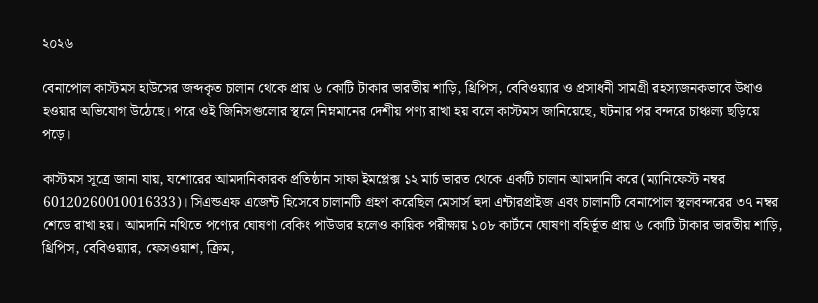২০২৬

বেনাপোল কাস্টমস হাউসের জব্দকৃত চালান থেকে প্রায় ৬ কোটি টাকার ভারতীয় শাড়ি, থ্রিপিস, বেবিওয়্যার ও প্রসাধনী সামগ্রী রহস্যজনকভাবে উধাও হওয়ার অভিযোগ উঠেছে। পরে ওই জিনিসগুলোর স্থলে নিম্নমানের দেশীয় পণ্য রাখা হয় বলে কাস্টমস জানিয়েছে, ঘটনার পর বন্দরে চাঞ্চল্য ছড়িয়ে পড়ে।

কাস্টমস সূত্রে জানা যায়, যশোরের আমদানিকারক প্রতিষ্ঠান সাফা ইমপ্লেক্স ১২ মার্চ ভারত থেকে একটি চালান আমদানি করে (ম্যানিফেস্ট নম্বর 60120260010016333)। সিএন্ডএফ এজেন্ট হিসেবে চালানটি গ্রহণ করেছিল মেসার্স হুদা এন্টারপ্রাইজ এবং চালানটি বেনাপোল স্থলবন্দরের ৩৭ নম্বর শেডে রাখা হয়। আমদানি নথিতে পণ্যের ঘোষণা বেকিং পাউডার হলেও কায়িক পরীক্ষায় ১০৮ কার্টনে ঘোষণা বহির্ভূত প্রায় ৬ কোটি টাকার ভারতীয় শাড়ি, থ্রিপিস, বেবিওয়্যার, ফেসওয়াশ, ক্রিম,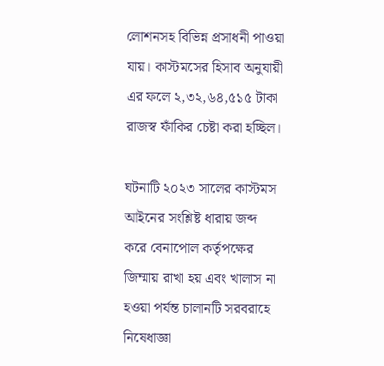লোশনসহ বিভিন্ন প্রসাধনী পাওয়া যায়। কাস্টমসের হিসাব অনুযায়ী এর ফলে ২,৩২,৬৪,৫১৫ টাকা রাজস্ব ফাঁকির চেষ্টা করা হচ্ছিল।

ঘটনাটি ২০২৩ সালের কাস্টমস আইনের সংশ্লিষ্ট ধারায় জব্দ করে বেনাপোল কর্তৃপক্ষের জিম্মায় রাখা হয় এবং খালাস না হওয়া পর্যন্ত চালানটি সরবরাহে নিষেধাজ্ঞা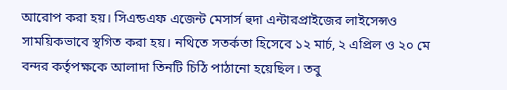আরোপ করা হয়। সিএন্ডএফ এজেন্ট মেসার্স হুদা এন্টারপ্রাইজের লাইসেন্সও সাময়িকভাবে স্থগিত করা হয়। নথিতে সতর্কতা হিসেবে ১২ মার্চ, ২ এপ্রিল ও ২০ মে বন্দর কর্তৃপক্ষকে আলাদা তিনটি চিঠি পাঠানো হয়েছিল। তবু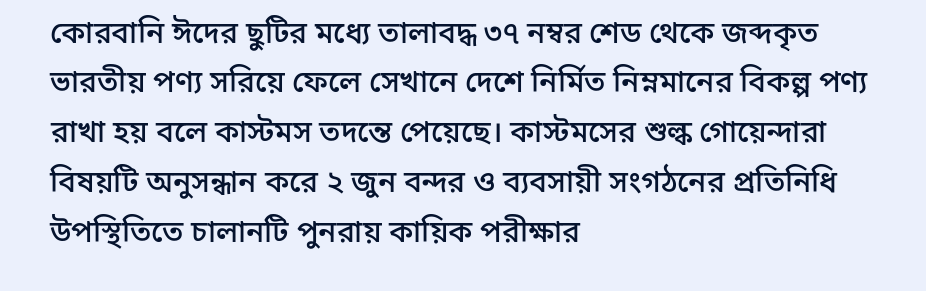কোরবানি ঈদের ছুটির মধ্যে তালাবদ্ধ ৩৭ নম্বর শেড থেকে জব্দকৃত ভারতীয় পণ্য সরিয়ে ফেলে সেখানে দেশে নির্মিত নিম্নমানের বিকল্প পণ্য রাখা হয় বলে কাস্টমস তদন্তে পেয়েছে। কাস্টমসের শুল্ক গোয়েন্দারা বিষয়টি অনুসন্ধান করে ২ জুন বন্দর ও ব্যবসায়ী সংগঠনের প্রতিনিধি উপস্থিতিতে চালানটি পুনরায় কায়িক পরীক্ষার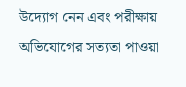উদ্যোগ নেন এবং পরীক্ষায় অভিযোগের সত্যতা পাওয়া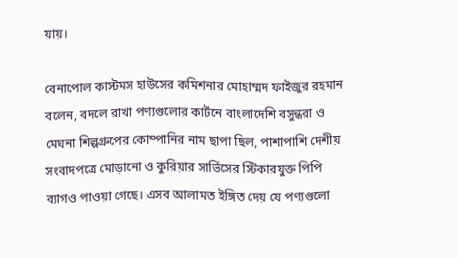যায়।

বেনাপোল কাস্টমস হাউসের কমিশনার মোহাম্মদ ফাইজুর রহমান বলেন, বদলে রাখা পণ্যগুলোর কার্টনে বাংলাদেশি বসুন্ধরা ও মেঘনা শিল্পগ্রুপের কোম্পানির নাম ছাপা ছিল, পাশাপাশি দেশীয় সংবাদপত্রে মোড়ানো ও কুরিয়ার সার্ভিসের স্টিকারযুক্ত পিপি ব্যাগও পাওয়া গেছে। এসব আলামত ইঙ্গিত দেয় যে পণ্যগুলো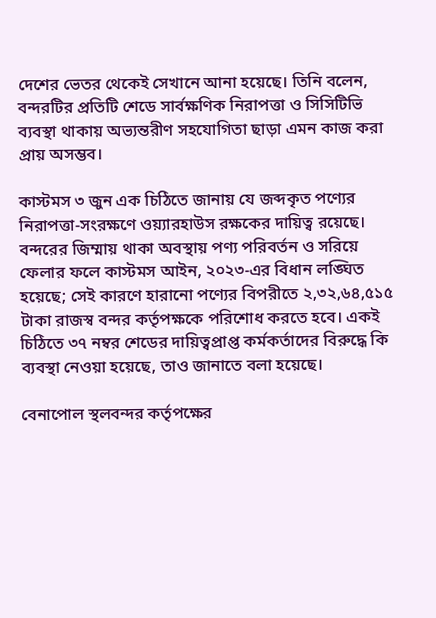দেশের ভেতর থেকেই সেখানে আনা হয়েছে। তিনি বলেন, বন্দরটির প্রতিটি শেডে সার্বক্ষণিক নিরাপত্তা ও সিসিটিভি ব্যবস্থা থাকায় অভ্যন্তরীণ সহযোগিতা ছাড়া এমন কাজ করা প্রায় অসম্ভব।

কাস্টমস ৩ জুন এক চিঠিতে জানায় যে জব্দকৃত পণ্যের নিরাপত্তা-সংরক্ষণে ওয়্যারহাউস রক্ষকের দায়িত্ব রয়েছে। বন্দরের জিম্মায় থাকা অবস্থায় পণ্য পরিবর্তন ও সরিয়ে ফেলার ফলে কাস্টমস আইন, ২০২৩-এর বিধান লঙ্ঘিত হয়েছে; সেই কারণে হারানো পণ্যের বিপরীতে ২,৩২,৬৪,৫১৫ টাকা রাজস্ব বন্দর কর্তৃপক্ষকে পরিশোধ করতে হবে। একই চিঠিতে ৩৭ নম্বর শেডের দায়িত্বপ্রাপ্ত কর্মকর্তাদের বিরুদ্ধে কি ব্যবস্থা নেওয়া হয়েছে, তাও জানাতে বলা হয়েছে।

বেনাপোল স্থলবন্দর কর্তৃপক্ষের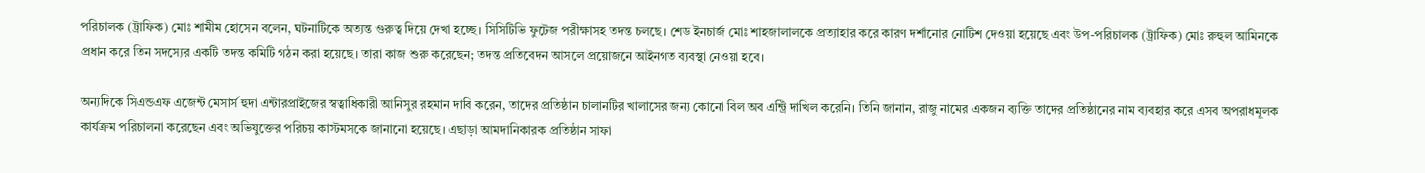পরিচালক (ট্রাফিক) মোঃ শামীম হোসেন বলেন, ঘটনাটিকে অত্যন্ত গুরুত্ব দিয়ে দেখা হচ্ছে। সিসিটিভি ফুটেজ পরীক্ষাসহ তদন্ত চলছে। শেড ইনচার্জ মোঃ শাহজালালকে প্রত্যাহার করে কারণ দর্শানোর নোটিশ দেওয়া হয়েছে এবং উপ-পরিচালক (ট্রাফিক) মোঃ রুহুল আমিনকে প্রধান করে তিন সদস্যের একটি তদন্ত কমিটি গঠন করা হয়েছে। তারা কাজ শুরু করেছেন; তদন্ত প্রতিবেদন আসলে প্রয়োজনে আইনগত ব্যবস্থা নেওয়া হবে।

অন্যদিকে সিএন্ডএফ এজেন্ট মেসার্স হুদা এন্টারপ্রাইজের স্বত্বাধিকারী আনিসুর রহমান দাবি করেন, তাদের প্রতিষ্ঠান চালানটির খালাসের জন্য কোনো বিল অব এন্ট্রি দাখিল করেনি। তিনি জানান, রাজু নামের একজন ব্যক্তি তাদের প্রতিষ্ঠানের নাম ব্যবহার করে এসব অপরাধমূলক কার্যক্রম পরিচালনা করেছেন এবং অভিযুক্তের পরিচয় কাস্টমসকে জানানো হয়েছে। এছাড়া আমদানিকারক প্রতিষ্ঠান সাফা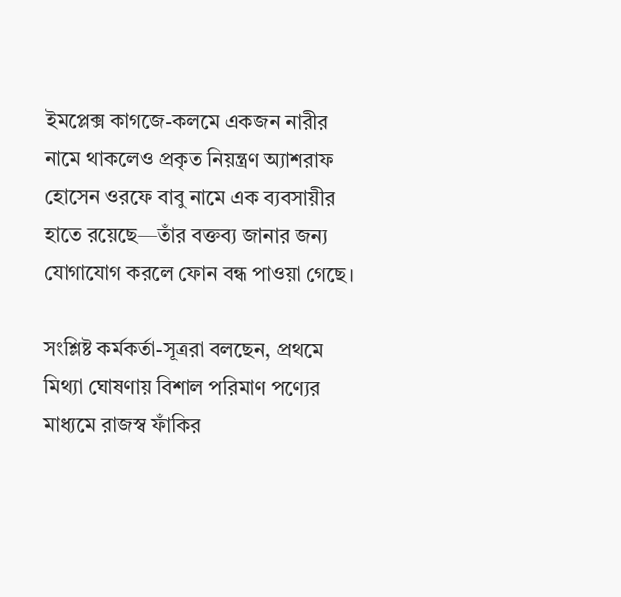ইমপ্লেক্স কাগজে-কলমে একজন নারীর নামে থাকলেও প্রকৃত নিয়ন্ত্রণ অ্যাশরাফ হোসেন ওরফে বাবু নামে এক ব্যবসায়ীর হাতে রয়েছে—তাঁর বক্তব্য জানার জন্য যোগাযোগ করলে ফোন বন্ধ পাওয়া গেছে।

সংশ্লিষ্ট কর্মকর্তা-সূত্ররা বলছেন, প্রথমে মিথ্যা ঘোষণায় বিশাল পরিমাণ পণ্যের মাধ্যমে রাজস্ব ফাঁকির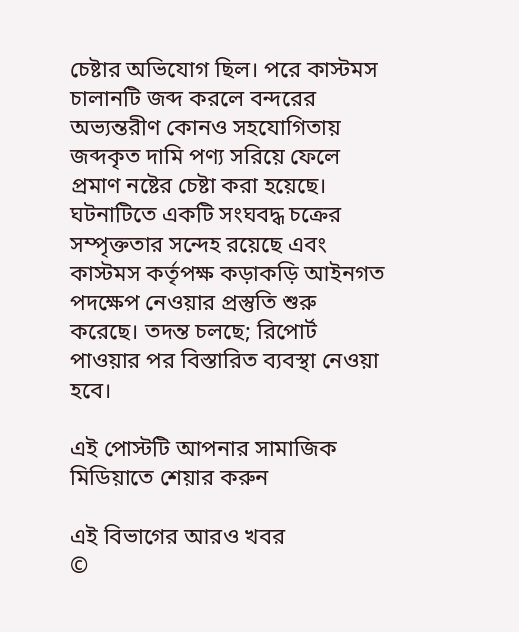চেষ্টার অভিযোগ ছিল। পরে কাস্টমস চালানটি জব্দ করলে বন্দরের অভ্যন্তরীণ কোনও সহযোগিতায় জব্দকৃত দামি পণ্য সরিয়ে ফেলে প্রমাণ নষ্টের চেষ্টা করা হয়েছে। ঘটনাটিতে একটি সংঘবদ্ধ চক্রের সম্পৃক্ততার সন্দেহ রয়েছে এবং কাস্টমস কর্তৃপক্ষ কড়াকড়ি আইনগত পদক্ষেপ নেওয়ার প্রস্তুতি শুরু করেছে। তদন্ত চলছে; রিপোর্ট পাওয়ার পর বিস্তারিত ব্যবস্থা নেওয়া হবে।

এই পোস্টটি আপনার সামাজিক মিডিয়াতে শেয়ার করুন

এই বিভাগের আরও খবর
©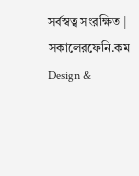সর্বস্বত্ব সংরক্ষিত | সকালেরফেনি.কম
Design &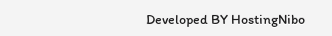Developed BY HostingNibo